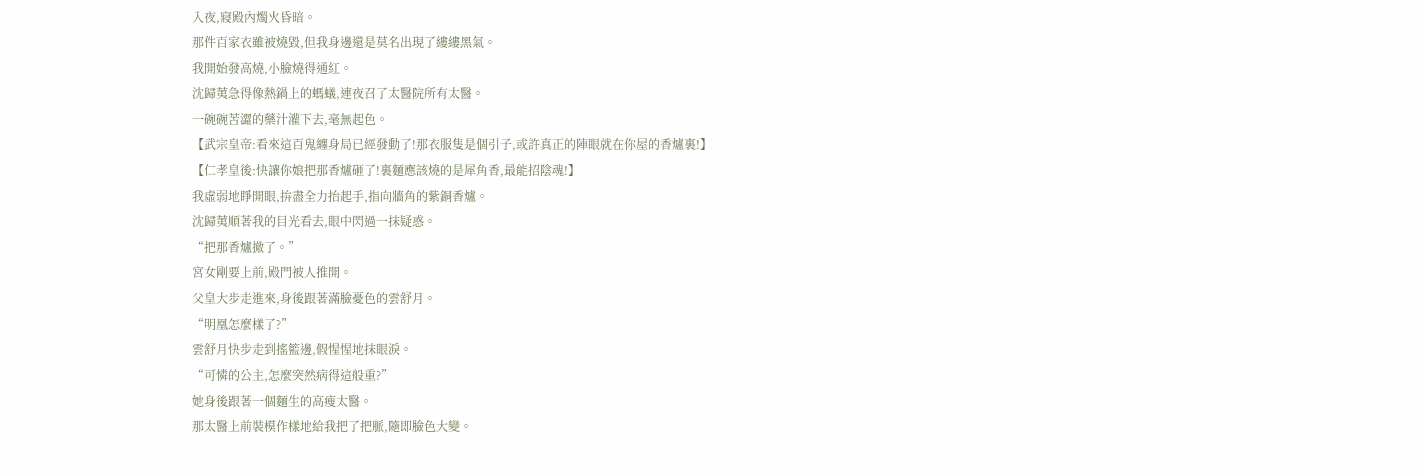入夜,寢殿內燭火昏暗。
那件百家衣雖被燒毀,但我身邊還是莫名出現了縷縷黑氣。
我開始發高燒,小臉燒得通紅。
沈歸荑急得像熱鍋上的螞蟻,連夜召了太醫院所有太醫。
一碗碗苦澀的藥汁灌下去,毫無起色。
【武宗皇帝:看來這百鬼纏身局已經發動了!那衣服隻是個引子,或許真正的陣眼就在你屋的香爐裏!】
【仁孝皇後:快讓你娘把那香爐砸了!裏麵應該燒的是犀角香,最能招陰魂!】
我虛弱地睜開眼,拚盡全力抬起手,指向牆角的紫銅香爐。
沈歸荑順著我的目光看去,眼中閃過一抹疑惑。
“把那香爐撤了。”
宮女剛要上前,殿門被人推開。
父皇大步走進來,身後跟著滿臉憂色的雲舒月。
“明凰怎麼樣了?”
雲舒月快步走到搖籃邊,假惺惺地抹眼淚。
“可憐的公主,怎麼突然病得這般重?”
她身後跟著一個麵生的高瘦太醫。
那太醫上前裝模作樣地給我把了把脈,隨即臉色大變。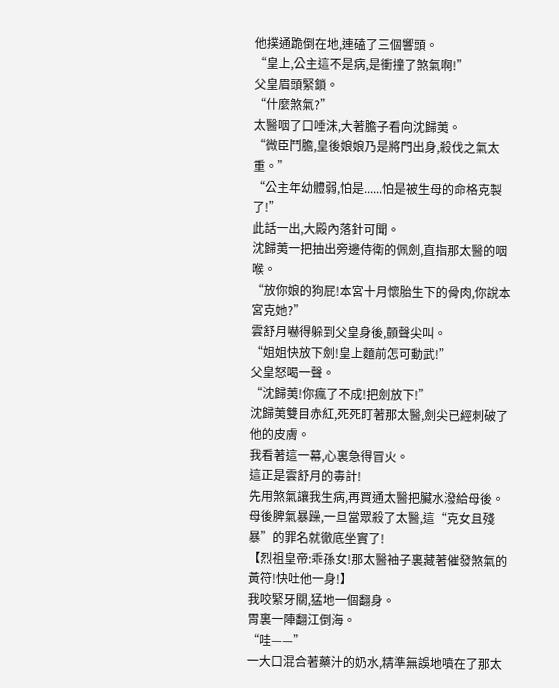他撲通跪倒在地,連磕了三個響頭。
“皇上,公主這不是病,是衝撞了煞氣啊!”
父皇眉頭緊鎖。
“什麼煞氣?”
太醫咽了口唾沫,大著膽子看向沈歸荑。
“微臣鬥膽,皇後娘娘乃是將門出身,殺伐之氣太重。”
“公主年幼體弱,怕是......怕是被生母的命格克製了!”
此話一出,大殿內落針可聞。
沈歸荑一把抽出旁邊侍衛的佩劍,直指那太醫的咽喉。
“放你娘的狗屁!本宮十月懷胎生下的骨肉,你說本宮克她?”
雲舒月嚇得躲到父皇身後,顫聲尖叫。
“姐姐快放下劍!皇上麵前怎可動武!”
父皇怒喝一聲。
“沈歸荑!你瘋了不成!把劍放下!”
沈歸荑雙目赤紅,死死盯著那太醫,劍尖已經刺破了他的皮膚。
我看著這一幕,心裏急得冒火。
這正是雲舒月的毒計!
先用煞氣讓我生病,再買通太醫把臟水潑給母後。
母後脾氣暴躁,一旦當眾殺了太醫,這“克女且殘暴”的罪名就徹底坐實了!
【烈祖皇帝:乖孫女!那太醫袖子裏藏著催發煞氣的黃符!快吐他一身!】
我咬緊牙關,猛地一個翻身。
胃裏一陣翻江倒海。
“哇——”
一大口混合著藥汁的奶水,精準無誤地噴在了那太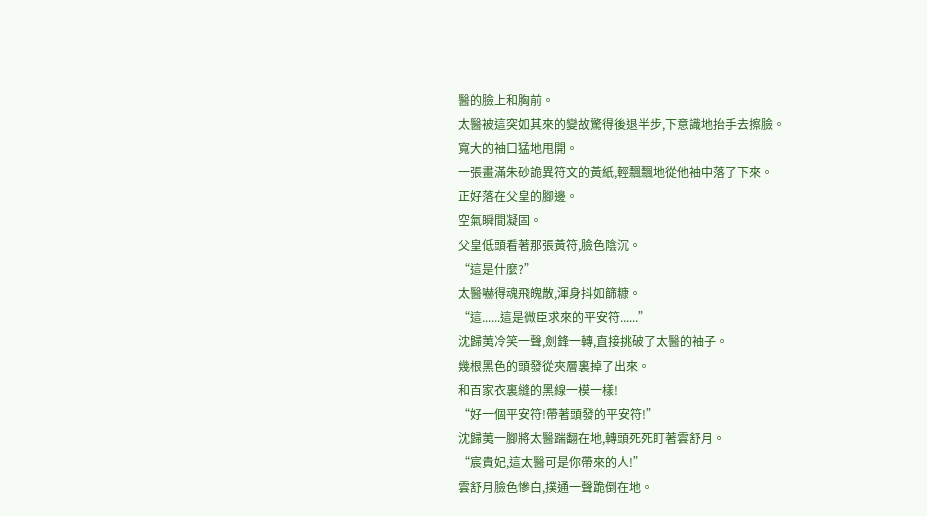醫的臉上和胸前。
太醫被這突如其來的變故驚得後退半步,下意識地抬手去擦臉。
寬大的袖口猛地甩開。
一張畫滿朱砂詭異符文的黃紙,輕飄飄地從他袖中落了下來。
正好落在父皇的腳邊。
空氣瞬間凝固。
父皇低頭看著那張黃符,臉色陰沉。
“這是什麼?”
太醫嚇得魂飛魄散,渾身抖如篩糠。
“這......這是微臣求來的平安符......”
沈歸荑冷笑一聲,劍鋒一轉,直接挑破了太醫的袖子。
幾根黑色的頭發從夾層裏掉了出來。
和百家衣裏縫的黑線一模一樣!
“好一個平安符!帶著頭發的平安符!”
沈歸荑一腳將太醫踹翻在地,轉頭死死盯著雲舒月。
“宸貴妃,這太醫可是你帶來的人!”
雲舒月臉色慘白,撲通一聲跪倒在地。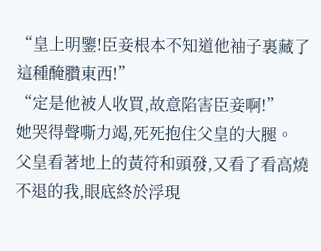“皇上明鑒!臣妾根本不知道他袖子裏藏了這種醃臢東西!”
“定是他被人收買,故意陷害臣妾啊!”
她哭得聲嘶力竭,死死抱住父皇的大腿。
父皇看著地上的黃符和頭發,又看了看高燒不退的我,眼底終於浮現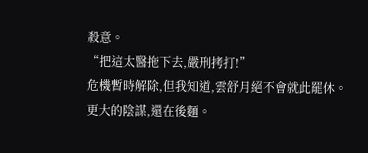殺意。
“把這太醫拖下去,嚴刑拷打!”
危機暫時解除,但我知道,雲舒月絕不會就此罷休。
更大的陰謀,還在後麵。